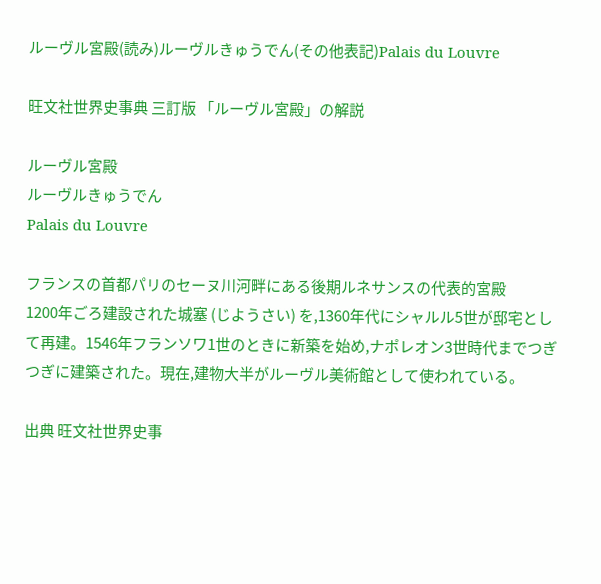ルーヴル宮殿(読み)ルーヴルきゅうでん(その他表記)Palais du Louvre

旺文社世界史事典 三訂版 「ルーヴル宮殿」の解説

ルーヴル宮殿
ルーヴルきゅうでん
Palais du Louvre

フランスの首都パリのセーヌ川河畔にある後期ルネサンスの代表的宮殿
1200年ごろ建設された城塞 (じようさい) を,1360年代にシャルル5世が邸宅として再建。1546年フランソワ1世のときに新築を始め,ナポレオン3世時代までつぎつぎに建築された。現在,建物大半がルーヴル美術館として使われている。

出典 旺文社世界史事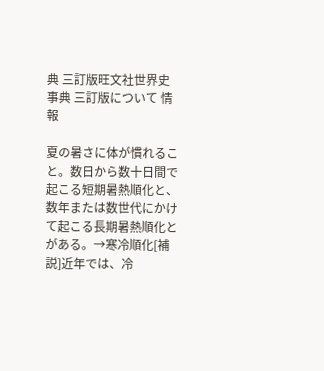典 三訂版旺文社世界史事典 三訂版について 情報

夏の暑さに体が慣れること。数日から数十日間で起こる短期暑熱順化と、数年または数世代にかけて起こる長期暑熱順化とがある。→寒冷順化[補説]近年では、冷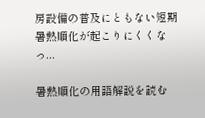房設備の普及にともない短期暑熱順化が起こりにくくなっ...

暑熱順化の用語解説を読む